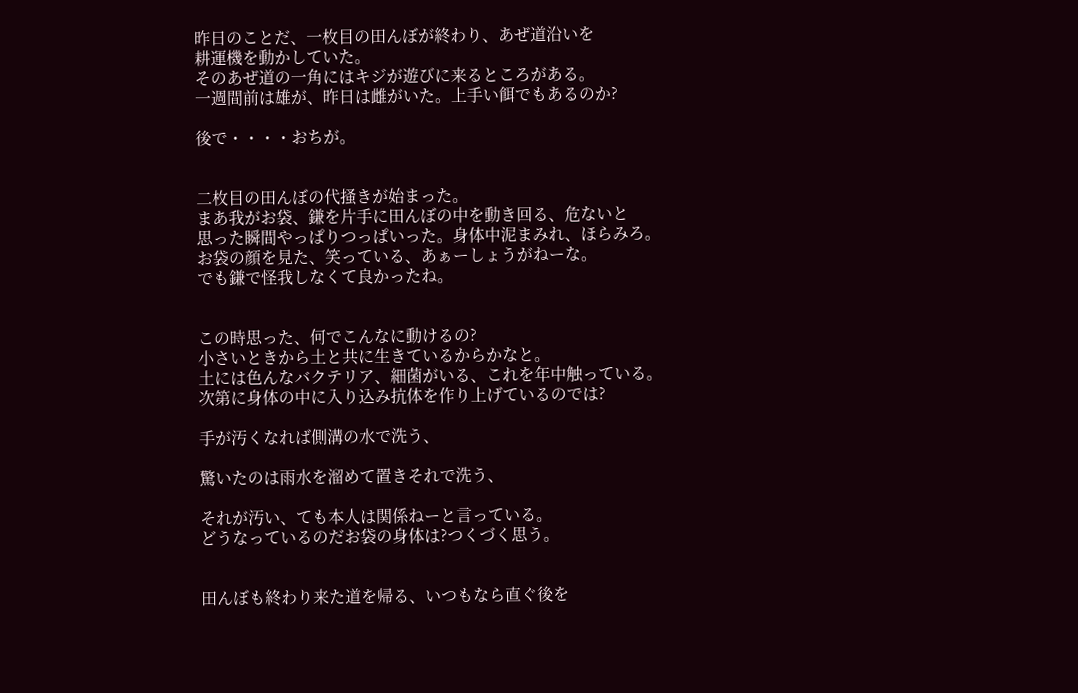昨日のことだ、一枚目の田んぼが終わり、あぜ道沿いを
耕運機を動かしていた。
そのあぜ道の一角にはキジが遊びに来るところがある。
一週間前は雄が、昨日は雌がいた。上手い餌でもあるのか?

後で・・・・おちが。


二枚目の田んぼの代掻きが始まった。
まあ我がお袋、鎌を片手に田んぼの中を動き回る、危ないと
思った瞬間やっぱりつっぱいった。身体中泥まみれ、ほらみろ。
お袋の顔を見た、笑っている、あぁーしょうがねーな。
でも鎌で怪我しなくて良かったね。


この時思った、何でこんなに動けるの?
小さいときから土と共に生きているからかなと。
土には色んなバクテリア、細菌がいる、これを年中触っている。
次第に身体の中に入り込み抗体を作り上げているのでは?

手が汚くなれば側溝の水で洗う、

驚いたのは雨水を溜めて置きそれで洗う、

それが汚い、ても本人は関係ねーと言っている。
どうなっているのだお袋の身体は?つくづく思う。


田んぼも終わり来た道を帰る、いつもなら直ぐ後を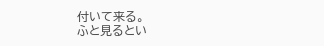付いて来る。
ふと見るとい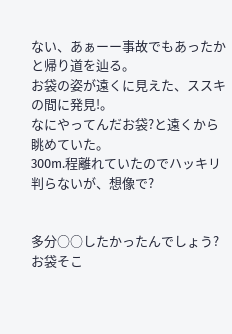ない、あぁーー事故でもあったかと帰り道を辿る。
お袋の姿が遠くに見えた、ススキの間に発見!。
なにやってんだお袋?と遠くから眺めていた。
300m.程離れていたのでハッキリ判らないが、想像で?


多分○○したかったんでしょう?
お袋そこ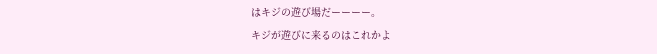はキジの遊び場だーーーー。
キジが遊びに来るのはこれかよ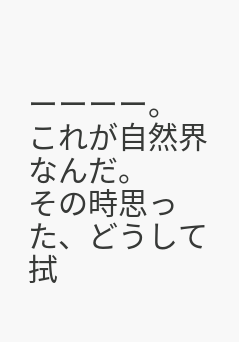ーーーー。
これが自然界なんだ。
その時思った、どうして拭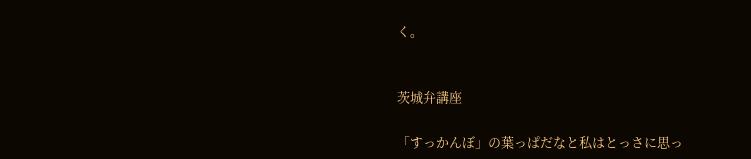く。


茨城弁講座

「すっかんぼ」の葉っぱだなと私はとっさに思っ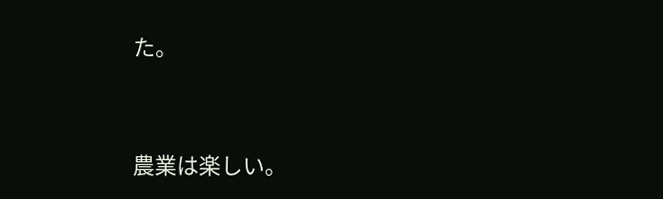た。


農業は楽しい。